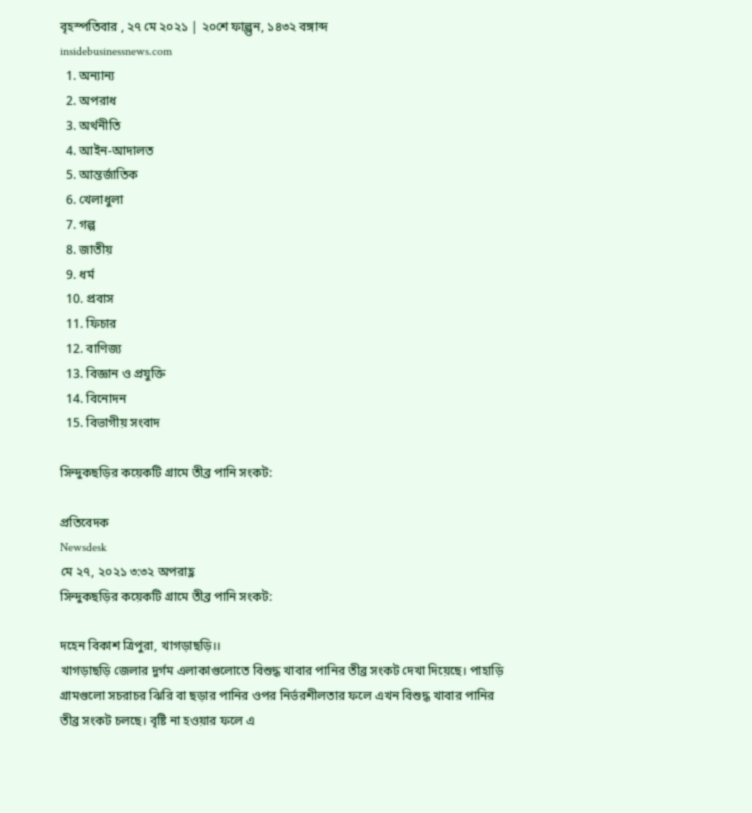বৃহস্পতিবার , ২৭ মে ২০২১ | ২০শে ফাল্গুন, ১৪৩২ বঙ্গাব্দ
insidebusinessnews.com
  1. অন্যান্য
  2. অপরাধ
  3. অর্থনীতি
  4. আইন-আদালত
  5. আন্তর্জাতিক
  6. খেলাধুলা
  7. গল্প
  8. জাতীয়
  9. ধর্ম
  10. প্রবাস
  11. ফিচার
  12. বাণিজ্য
  13. বিজ্ঞান ও প্রযুক্তি
  14. বিনোদন
  15. বিভাগীয় সংবাদ

সিন্দুকছড়ির কয়েকটি গ্রামে তীব্র পানি সংকট:

প্রতিবেদক
Newsdesk
মে ২৭, ২০২১ ৩:৩২ অপরাহ্ণ
সিন্দুকছড়ির কয়েকটি গ্রামে তীব্র পানি সংকট:

দহেন বিকাশ ত্রিপুরা, খাগড়াছড়ি।।
খাগড়াছড়ি জেলার দুর্গম এলাকাগুলোতে বিশুদ্ধ খাবার পানির তীব্র সংকট দেখা দিয়েছে। পাহাড়ি গ্রামগুলো সচরাচর ঝিরি বা ছড়ার পানির ওপর নির্ভরশীলতার ফলে এখন বিশুদ্ধ খাবার পানির তীব্র সংকট চলছে। বৃষ্টি না হওয়ার ফলে এ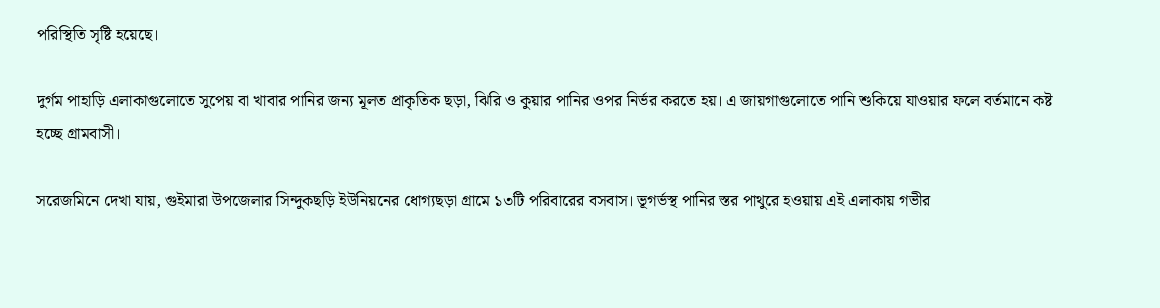পরিস্থিতি সৃষ্টি হয়েছে।

দুর্গম পাহাড়ি এলাকাগুলোতে সুপেয় বা খাবার পানির জন্য মূলত প্রাকৃতিক ছড়া, ঝিরি ও কুয়ার পানির ওপর নির্ভর করতে হয়। এ জায়গাগুলোতে পানি শুকিয়ে যাওয়ার ফলে বর্তমানে কষ্ট হচ্ছে গ্রামবাসী।

সরেজমিনে দেখা যায়, গুইমারা উপজেলার সিন্দুকছড়ি ইউনিয়নের ধোগ্যছড়া গ্রামে ১৩টি পরিবারের বসবাস। ভূগর্ভস্থ পানির স্তর পাথুরে হওয়ায় এই এলাকায় গভীর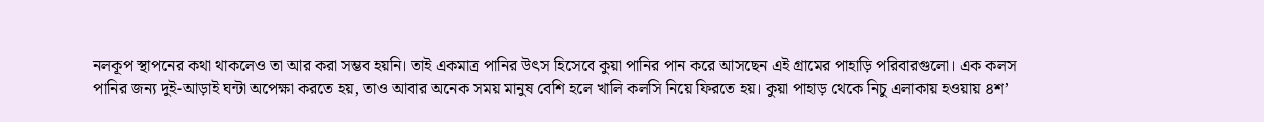নলকূপ স্থাপনের কথা থাকলেও তা আর করা সম্ভব হয়নি। তাই একমাত্র পানির উৎস হিসেবে কুয়া পানির পান করে আসছেন এই গ্রামের পাহাড়ি পরিবারগুলো। এক কলস পানির জন্য দুই-আড়াই ঘন্টা অপেক্ষা করতে হয়, তাও আবার অনেক সময় মানুষ বেশি হলে খালি কলসি নিয়ে ফিরতে হয়। কুয়া পাহাড় থেকে নিচু এলাকায় হওয়ায় ৪শ’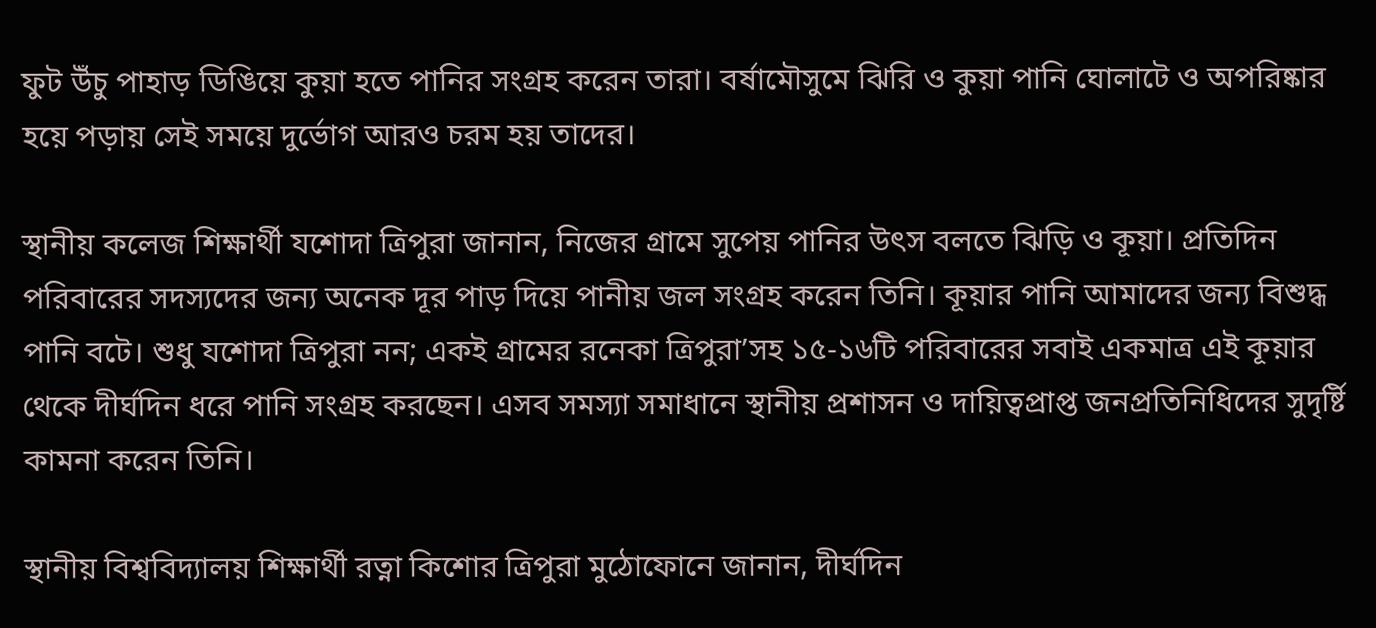ফুট উঁচু পাহাড় ডিঙিয়ে কুয়া হতে পানির সংগ্রহ করেন তারা। বর্ষামৌসুমে ঝিরি ও কুয়া পানি ঘোলাটে ও অপরিষ্কার হয়ে পড়ায় সেই সময়ে দুর্ভোগ আরও চরম হয় তাদের।

স্থানীয় কলেজ শিক্ষার্থী যশোদা ত্রিপুরা জানান, নিজের গ্রামে সুপেয় পানির উৎস বলতে ঝিড়ি ও কূয়া। প্রতিদিন পরিবারের সদস্যদের জন্য অনেক দূর পাড় দিয়ে পানীয় জল সংগ্রহ করেন তিনি। কূয়ার পানি আমাদের জন্য বিশুদ্ধ পানি বটে। শুধু যশোদা ত্রিপুরা নন; একই গ্রামের রনেকা ত্রিপুরা’সহ ১৫-১৬টি পরিবারের সবাই একমাত্র এই কূয়ার থেকে দীর্ঘদিন ধরে পানি সংগ্রহ করছেন। এসব সমস্যা সমাধানে স্থানীয় প্রশাসন ও দায়িত্বপ্রাপ্ত জনপ্রতিনিধিদের সুদৃর্ষ্টি কামনা করেন তিনি।

স্থানীয় বিশ্ববিদ্যালয় শিক্ষার্থী রত্না কিশোর ত্রিপুরা মুঠোফোনে জানান, দীর্ঘদিন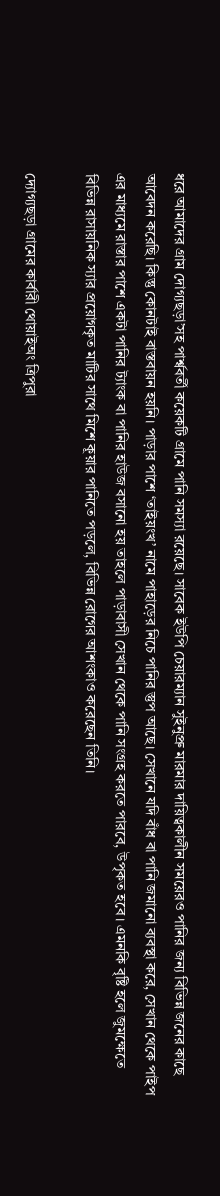ধরে আমাদের গ্রাম দোগ্যছড়া’সহ পার্শ্ববর্তী কয়েকটি গ্রামে পানি সমস্যা রয়েছে। সাবেক ইউপি চেয়ারম্যান সুইনুপ্রু মারমার দায়িত্বকালীন সময়েরও পানির জন্য বিভিন্ন জনের কাছে আবেদন করেছি। কিন্তু কোনটাই বাস্তবায়ন হয়নি। পাড়ার পাশে ‘তাইয়ংখ’ নামে পাহাড়ের নিচে পানির স্তুপ আছে। সেখানে যদি বাঁধ বা পানি জমানো ব্যবস্থা করে, সেখান থেকে পাইপ এর মাধ্যমে রাস্তার পাশে একটা পানির ট্যাংক বা পানির হাউজ বসানো হয় তাহলে পাড়াবাসী সেখান থেকে পানি সংগ্রহ করতে পারবে, উপৃকত হবে। এমনকি বৃষ্টি হলে জুমক্ষেতে বিভিন্ন রাসায়নিক স্যার প্রয়োগকৃত মাটির সাথে মিশে কূয়ার পানিতে পড়লে, বিভিন্ন রোগের আশংকাও করেছেন তিনি।

দ্যোগ্যছড়া গ্রামের কার্বারী থোয়াইঅং ত্রিপুরা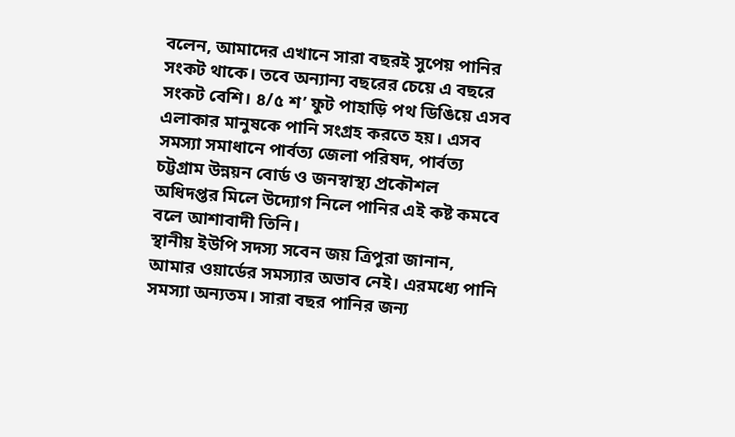বলেন, আমাদের এখানে সারা বছরই সুপেয় পানির সংকট থাকে। তবে অন্যান্য বছরের চেয়ে এ বছরে সংকট বেশি। ৪/৫ শ’ ফুট পাহাড়ি পথ ডিঙিয়ে এসব এলাকার মানুষকে পানি সংগ্রহ করতে হয়। এসব সমস্যা সমাধানে পার্বত্য জেলা পরিষদ, পার্বত্য চট্টগ্রাম উন্নয়ন বোর্ড ও জনস্বাস্থ্য প্রকৌশল অধিদপ্তর মিলে উদ্যোগ নিলে পানির এই কষ্ট কমবে বলে আশাবাদী তিনি।
স্থানীয় ইউপি সদস্য সবেন জয় ত্রিপুরা জানান, আমার ওয়ার্ডের সমস্যার অভাব নেই। এরমধ্যে পানি সমস্যা অন্যতম। সারা বছর পানির জন্য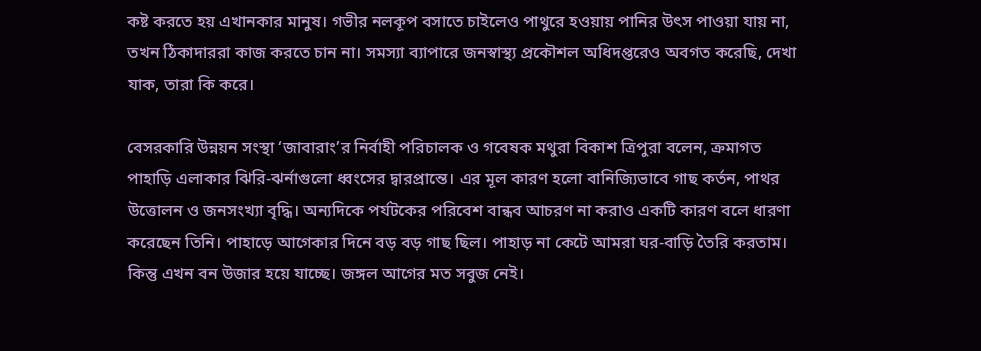কষ্ট করতে হয় এখানকার মানুষ। গভীর নলকূপ বসাতে চাইলেও পাথুরে হওয়ায় পানির উৎস পাওয়া যায় না, তখন ঠিকাদাররা কাজ করতে চান না। সমস্যা ব্যাপারে জনস্বাস্থ্য প্রকৌশল অধিদপ্তরেও অবগত করেছি, দেখা যাক, তারা কি করে।

বেসরকারি উন্নয়ন সংস্থা ‘জাবারাং’র নির্বাহী পরিচালক ও গবেষক মথুরা বিকাশ ত্রিপুরা বলেন, ক্রমাগত পাহাড়ি এলাকার ঝিরি-ঝর্নাগুলো ধ্বংসের দ্বারপ্রান্তে। এর মূল কারণ হলো বানিজ্যিভাবে গাছ কর্তন, পাথর উত্তোলন ও জনসংখ্যা বৃদ্ধি। অন্যদিকে পর্যটকের পরিবেশ বান্ধব আচরণ না করাও একটি কারণ বলে ধারণা করেছেন তিনি। পাহাড়ে আগেকার দিনে বড় বড় গাছ ছিল। পাহাড় না কেটে আমরা ঘর-বাড়ি তৈরি করতাম। কিন্তু এখন বন উজার হয়ে যাচ্ছে। জঙ্গল আগের মত সবুজ নেই।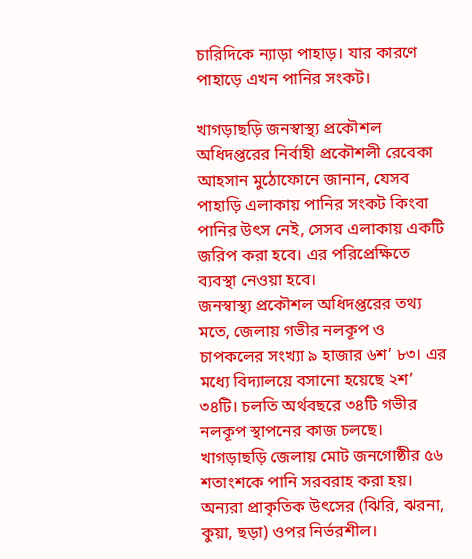চারিদিকে ন্যাড়া পাহাড়। যার কারণে পাহাড়ে এখন পানির সংকট।

খাগড়াছড়ি জনস্বাস্থ্য প্রকৌশল অধিদপ্তরের নির্বাহী প্রকৌশলী রেবেকা আহসান মুঠোফোনে জানান, যেসব পাহাড়ি এলাকায় পানির সংকট কিংবা পানির উৎস নেই, সেসব এলাকায় একটি জরিপ করা হবে। এর পরিপ্রেক্ষিতে ব্যবস্থা নেওয়া হবে।
জনস্বাস্থ্য প্রকৌশল অধিদপ্তরের তথ্য মতে, জেলায় গভীর নলকূপ ও চাপকলের সংখ্যা ৯ হাজার ৬শ’ ৮৩। এর মধ্যে বিদ্যালয়ে বসানো হয়েছে ২শ’ ৩৪টি। চলতি অর্থবছরে ৩৪টি গভীর নলকূপ স্থাপনের কাজ চলছে। খাগড়াছড়ি জেলায় মোট জনগোষ্ঠীর ৫৬ শতাংশকে পানি সরবরাহ করা হয়। অন্যরা প্রাকৃতিক উৎসের (ঝিরি, ঝরনা, কুয়া, ছড়া) ওপর নির্ভরশীল।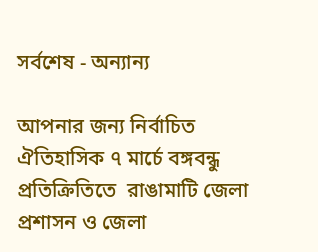সর্বশেষ - অন্যান্য

আপনার জন্য নির্বাচিত
ঐতিহাসিক ৭ মার্চে বঙ্গবন্ধু প্রতিক্রিতিতে  রাঙামাটি জেলা প্রশাসন ও জেলা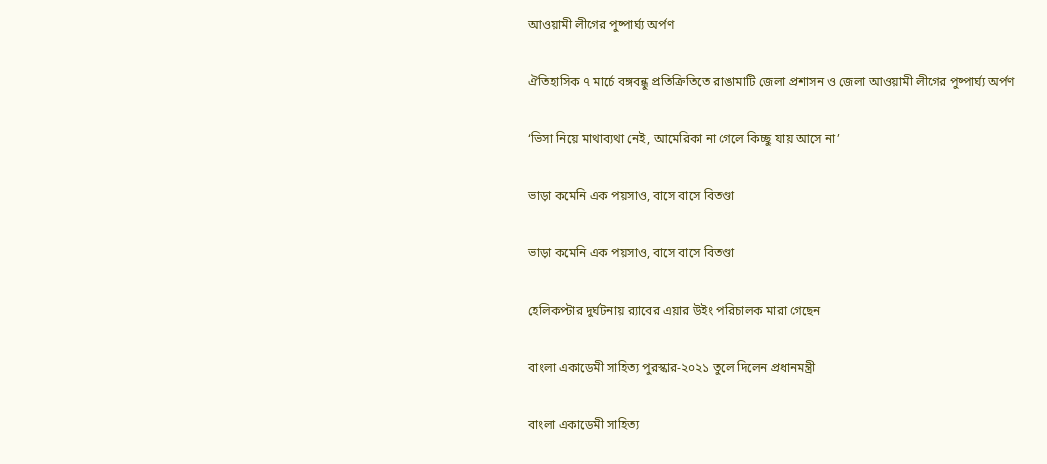আওয়ামী লীগের পুষ্পার্ঘ্য অর্পণ

ঐতিহাসিক ৭ মার্চে বঙ্গবন্ধু প্রতিক্রিতিতে রাঙামাটি জেলা প্রশাসন ও জেলা আওয়ামী লীগের পুষ্পার্ঘ্য অর্পণ

‘ভিসা নিয়ে মাথাব্যথা নেই, আমেরিকা না গেলে কিচ্ছু যায় আসে না’

ভাড়া কমেনি এক পয়সাও, বাসে বাসে বিতণ্ডা

ভাড়া কমেনি এক পয়সাও, বাসে বাসে বিতণ্ডা

হেলিকপ্টার দুর্ঘটনায় র‌্যাবের এয়ার উইং পরিচালক মারা গেছেন

বাংলা একাডেমী সাহিত্য পুরস্কার-২০২১ তুলে দিলেন প্রধানমন্ত্রী

বাংলা একাডেমী সাহিত্য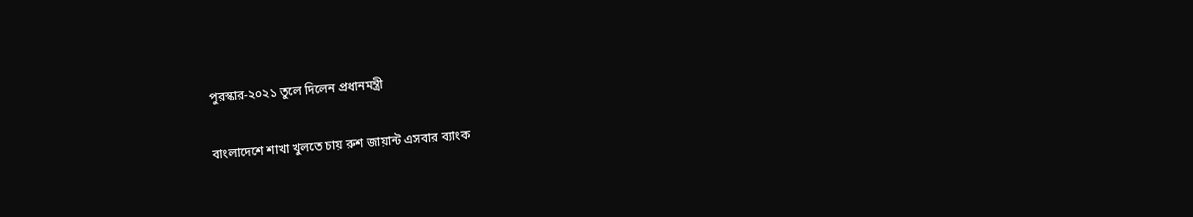পুরস্কার-২০২১ তুলে দিলেন প্রধানমন্ত্রী

বাংলাদেশে শাখা খুলতে চায় রুশ জায়ান্ট এসবার ব্যাংক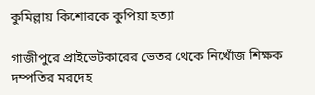কুমিল্লায় কিশোরকে কুপিয়া হত্যা

গাজীপুরে প্রাইভেটকারের ভেতর থেকে নিখোঁজ শিক্ষক দম্পতির মরদেহ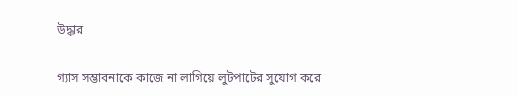উদ্ধার

গ্যাস সম্ভাবনাকে কাজে না লাগিয়ে লুটপাটের সুযোগ করে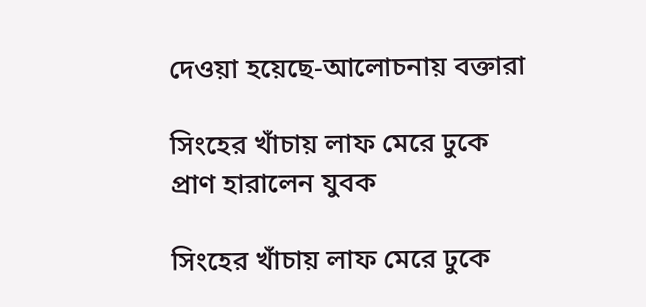দেওয়া হয়েছে-আলোচনায় বক্তারা

সিংহের খাঁচায় লাফ মেরে ঢুকে প্রাণ হারালেন যুবক

সিংহের খাঁচায় লাফ মেরে ঢুকে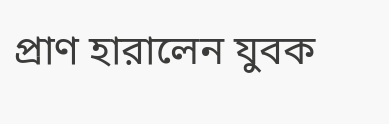প্রাণ হারালেন যুবক